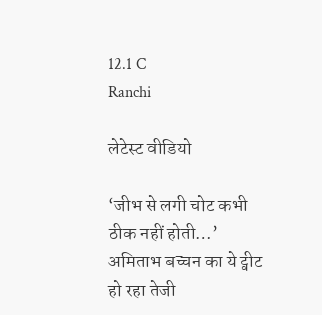12.1 C
Ranchi

लेटेस्ट वीडियो

‘जीभ से लगी चोट कभी ठीक नहीं होती…’ अमिताभ बच्‍चन का ये ट्वीट हो रहा तेजी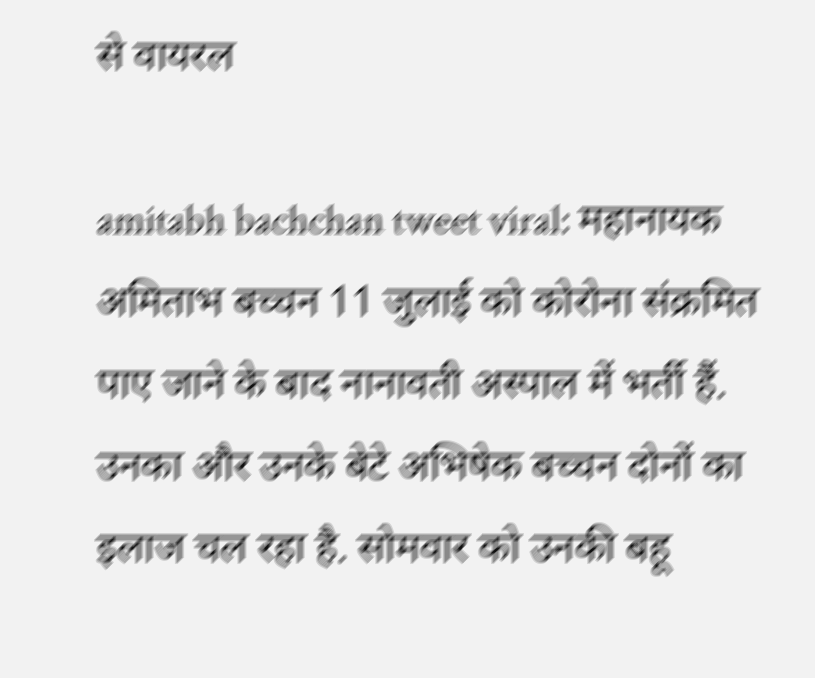से वायरल

amitabh bachchan tweet viral: महानाय‍क अमिताभ बच्‍चन 11 जुलाई को कोरोना संक्रमित पाए जाने के बाद नानावती अस्पाल में भर्ती हैं. उनका और उनके बेटे अभिषेक बच्‍चन दोनों का इलाज चल रहा है. सोमवार को उनकी बहू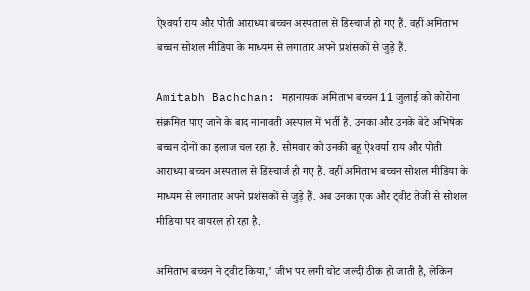ऐश्‍वर्या राय और पोती आराध्‍या बच्‍चन अस्‍पताल से डिस्‍चार्ज हो गए हैं. वहीं अमिताभ बच्‍चन सोशल मीडिया के माध्‍यम से लगातार अपने प्रशंसकों से जुड़े हैं.

Amitabh Bachchan: महानाय‍क अमिताभ बच्‍चन 11 जुलाई को कोरोना संक्रमित पाए जाने के बाद नानावती अस्पाल में भर्ती हैं. उनका और उनके बेटे अभिषेक बच्‍चन दोनों का इलाज चल रहा है. सोमवार को उनकी बहू ऐश्‍वर्या राय और पोती आराध्‍या बच्‍चन अस्‍पताल से डिस्‍चार्ज हो गए हैं. वहीं अमिताभ बच्‍चन सोशल मीडिया के माध्‍यम से लगातार अपने प्रशंसकों से जुड़े हैं. अब उनका एक और ट्वीट तेजी से सोशल मीडिया पर वायरल हो रहा है.

अमिताभ बच्‍चन ने ट्वीट किया,’ जीभ पर लगी चोट जल्दी ठीक हो जाती है, लेकिन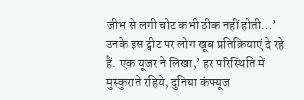जीभ से लगी चोट कभी ठीक नहीं होती…’ उनके इस ट्वीट पर लोग खूब प्रतिक्रियाएं दे रहे हैं. एक यूजर ने लिखा,’ हर परिस्थिति में मुस्कुराते रहिये, दुनिया कंफ्यूज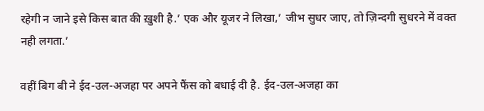रहेगी न जाने इसे किस बात की ख़ुशी है.’ एक और यूजर ने लिखा,’ जीभ सुधर जाए, तो ज़िन्दगी सुधरने में वक्त नही लगता.’

वहीं बिग बी ने ईद-उल-अजहा पर अपने फैंस को बधाई दी है. ईद-उल-अजहा का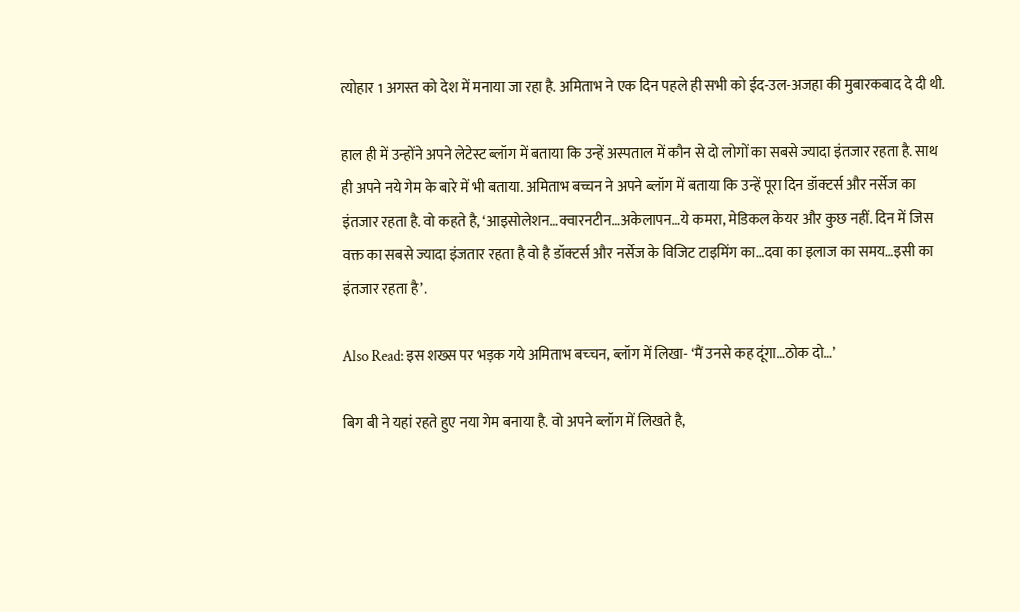त्योहार 1 अगस्त को देश में मनाया जा रहा है. अमिताभ ने एक दिन पहले ही सभी को ईद-उल-अजहा की मुबारकबाद दे दी थी.

हाल ही में उन्होंने अपने लेटेस्ट ब्लॉग में बताया कि उन्हें अस्पताल में कौन से दो लोगों का सबसे ज्यादा इंतजार रहता है. साथ ही अपने नये गेम के बारे में भी बताया. अमिताभ बच्चन ने अपने ब्लॉग में बताया कि उन्हें पूरा दिन डॉक्टर्स और नर्सेज का इंतजार रहता है. वो कहते है, ‘आइसोलेशन…क्वारनटीन…अकेलापन…ये कमरा, मेड‍िकल केयर और कुछ नहीं. दिन में जिस वक्त का सबसे ज्यादा इंजतार रहता है वो है डॉक्टर्स और नर्सेज के विजिट टाइमिंग का…दवा का इलाज का समय…इसी का इंतजार रहता है’.

Also Read: इस शख्‍स पर भड़क गये अमिताभ बच्‍चन, ब्‍लॉग में लिखा- ‘मैं उनसे कह दूंगा…ठोक दो…’

बिग बी ने यहां रहते हुए नया गेम बनाया है. वो अपने ब्लॉग में लिखते है,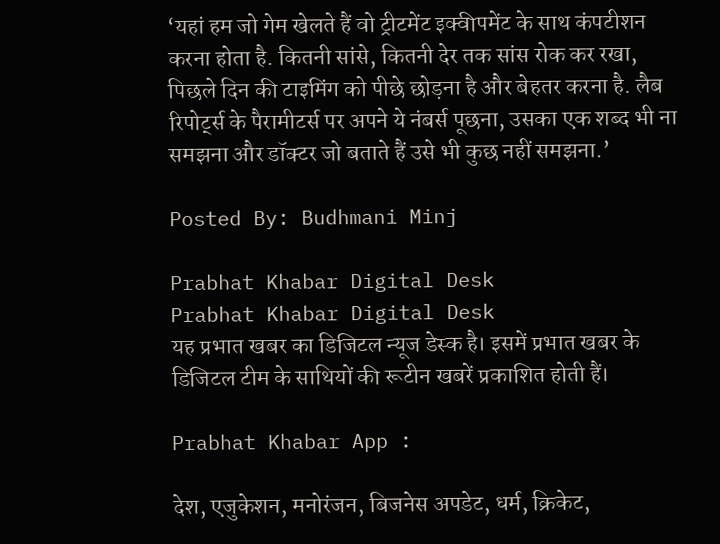‘यहां हम जो गेम खेलते हैं वो ट्रीटमेंट इक्वीपमेंट के साथ कंपटीशन करना होता है. कितनी सांसे, कितनी देर तक सांस रोक कर रखा, पिछले दिन की टाइमिंग को पीछे छोड़ना है और बेहतर करना है. लैब रिपोर्ट्स के पैरामीटर्स पर अपने ये नंबर्स पूछना, उसका एक शब्द भी ना समझना और डॉक्टर जो बताते हैं उसे भी कुछ नहीं समझना.’

Posted By: Budhmani Minj

Prabhat Khabar Digital Desk
Prabhat Khabar Digital Desk
यह प्रभात खबर का डिजिटल न्यूज डेस्क है। इसमें प्रभात खबर के डिजिटल टीम के साथियों की रूटीन खबरें प्रकाशित होती हैं।

Prabhat Khabar App :

देश, एजुकेशन, मनोरंजन, बिजनेस अपडेट, धर्म, क्रिकेट,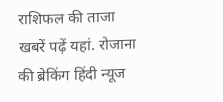राशिफल की ताजा खबरें पढ़ें यहां. रोजाना की ब्रेकिंग हिंदी न्यूज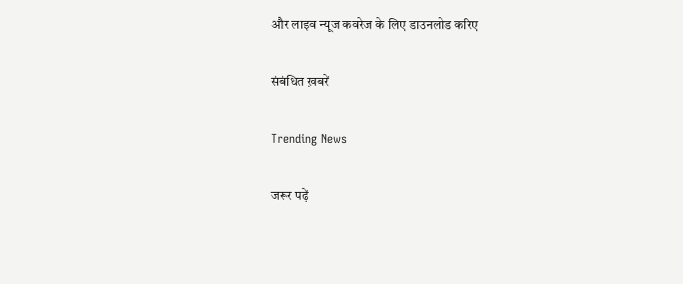और लाइव न्यूज कवरेज के लिए डाउनलोड करिए

संबंधित ख़बरें

Trending News

जरूर पढ़ें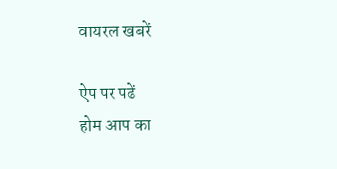वायरल खबरें

ऐप पर पढें
होम आप का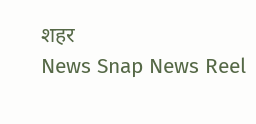शहर
News Snap News Reel